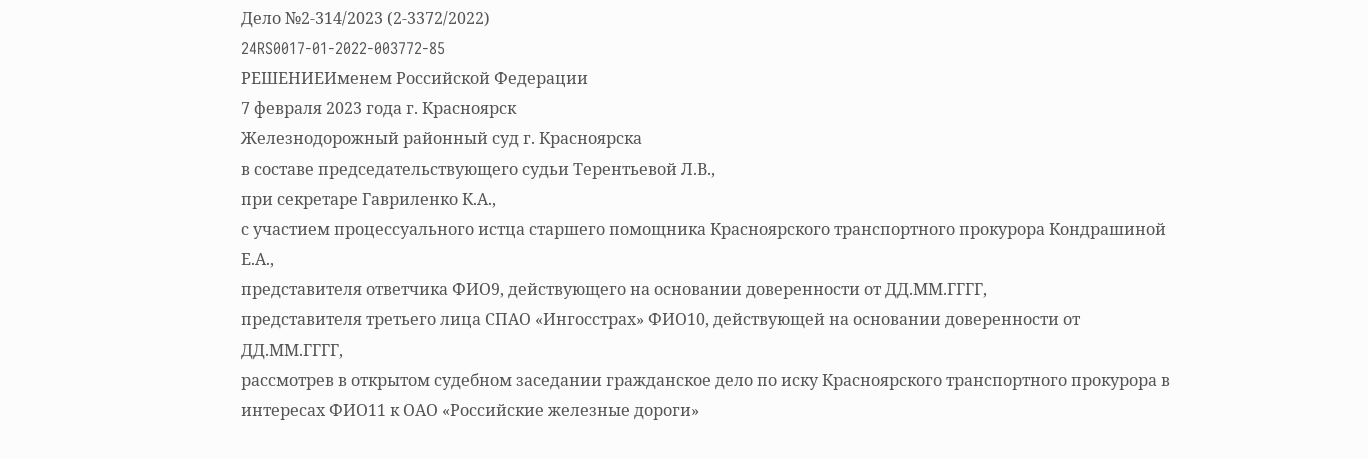Дело №2-314/2023 (2-3372/2022)
24RS0017-01-2022-003772-85
РЕШЕНИЕИменем Российской Федерации
7 февраля 2023 года г. Красноярск
Железнодорожный районный суд г. Красноярска
в составе председательствующего судьи Терентьевой Л.В.,
при секретаре Гавриленко К.А.,
с участием процессуального истца старшего помощника Красноярского транспортного прокурора Кондрашиной Е.А.,
представителя ответчика ФИО9, действующего на основании доверенности от ДД.ММ.ГГГГ,
представителя третьего лица СПАО «Ингосстрах» ФИО10, действующей на основании доверенности от ДД.ММ.ГГГГ,
рассмотрев в открытом судебном заседании гражданское дело по иску Красноярского транспортного прокурора в интересах ФИО11 к ОАО «Российские железные дороги»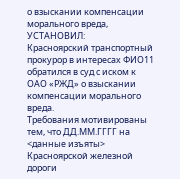о взыскании компенсации морального вреда,
УСТАНОВИЛ:
Красноярский транспортный прокурор в интересах ФИО11 обратился в суд с иском к ОАО «РЖД» о взыскании компенсации морального вреда.
Требования мотивированы тем, что ДД.ММ.ГГГГ на <данные изъяты> Красноярской железной дороги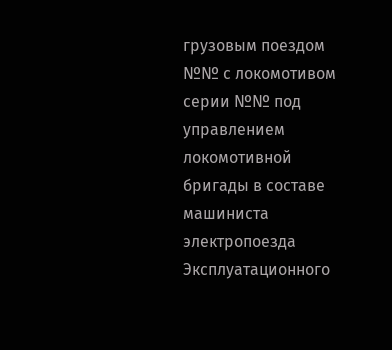грузовым поездом №№ с локомотивом серии №№ под управлением локомотивной бригады в составе машиниста электропоезда Эксплуатационного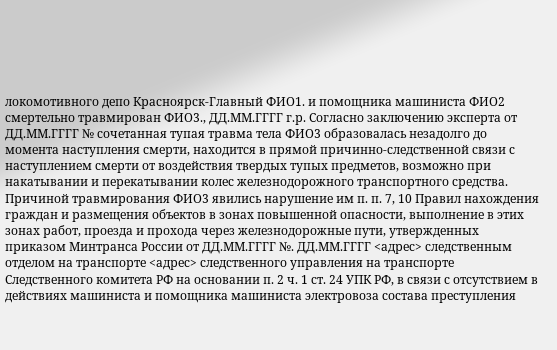локомотивного депо Красноярск-Главный ФИО1. и помощника машиниста ФИО2 смертельно травмирован ФИО3., ДД.ММ.ГГГГ г.р. Согласно заключению эксперта от ДД.ММ.ГГГГ № сочетанная тупая травма тела ФИО3 образовалась незадолго до момента наступления смерти, находится в прямой причинно-следственной связи с наступлением смерти от воздействия твердых тупых предметов, возможно при накатывании и перекатывании колес железнодорожного транспортного средства. Причиной травмирования ФИО3 явились нарушение им п. п. 7, 10 Правил нахождения граждан и размещения объектов в зонах повышенной опасности, выполнение в этих зонах работ, проезда и прохода через железнодорожные пути, утвержденных приказом Минтранса России от ДД.ММ.ГГГГ №. ДД.ММ.ГГГГ <адрес> следственным отделом на транспорте <адрес> следственного управления на транспорте Следственного комитета РФ на основании п. 2 ч. 1 ст. 24 УПК РФ, в связи с отсутствием в действиях машиниста и помощника машиниста электровоза состава преступления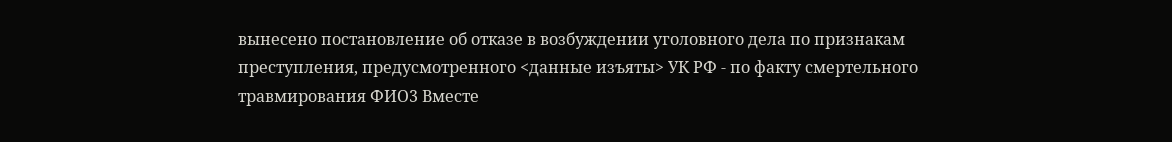вынесено постановление об отказе в возбуждении уголовного дела по признакам преступления, предусмотренного <данные изъяты> УК РФ - по факту смертельного травмирования ФИО3 Вместе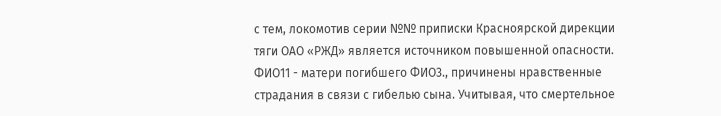с тем, локомотив серии №№ приписки Красноярской дирекции тяги ОАО «РЖД» является источником повышенной опасности. ФИО11 - матери погибшего ФИО3., причинены нравственные страдания в связи с гибелью сына. Учитывая, что смертельное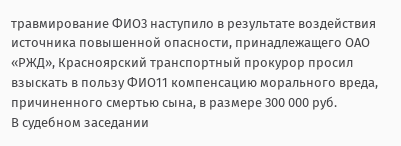травмирование ФИО3 наступило в результате воздействия источника повышенной опасности, принадлежащего ОАО «РЖД», Красноярский транспортный прокурор просил взыскать в пользу ФИО11 компенсацию морального вреда, причиненного смертью сына, в размере 300 000 руб.
В судебном заседании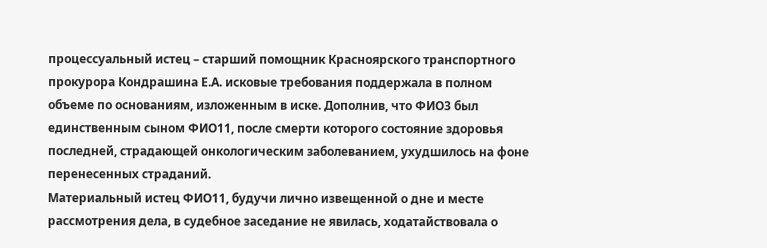процессуальный истец – старший помощник Красноярского транспортного прокурора Кондрашина Е.А. исковые требования поддержала в полном объеме по основаниям, изложенным в иске. Дополнив, что ФИО3 был единственным сыном ФИО11, после смерти которого состояние здоровья последней, страдающей онкологическим заболеванием, ухудшилось на фоне перенесенных страданий.
Материальный истец ФИО11, будучи лично извещенной о дне и месте рассмотрения дела, в судебное заседание не явилась, ходатайствовала о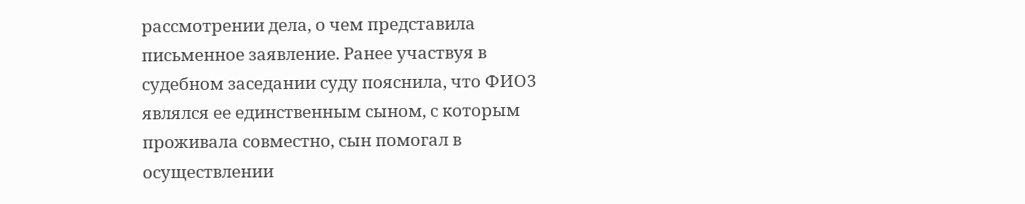рассмотрении дела, о чем представила письменное заявление. Ранее участвуя в судебном заседании суду пояснила, что ФИО3 являлся ее единственным сыном, с которым проживала совместно, сын помогал в осуществлении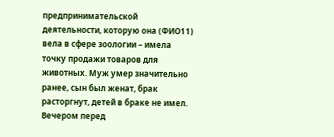предпринимательской деятельности, которую она (ФИО11) вела в сфере зоологии – имела точку продажи товаров для животных. Муж умер значительно ранее, сын был женат, брак расторгнут, детей в браке не имел. Вечером перед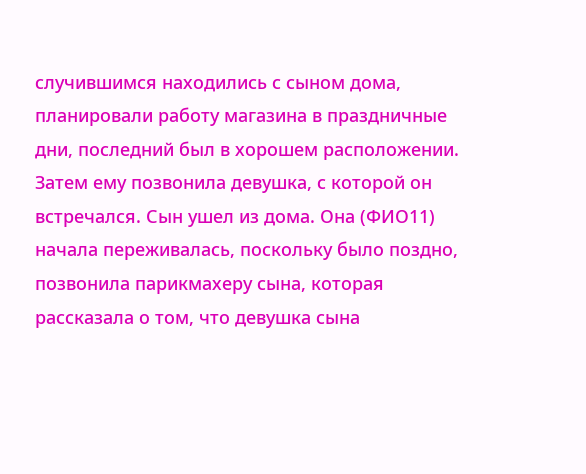случившимся находились с сыном дома, планировали работу магазина в праздничные дни, последний был в хорошем расположении. Затем ему позвонила девушка, с которой он встречался. Сын ушел из дома. Она (ФИО11) начала переживалась, поскольку было поздно, позвонила парикмахеру сына, которая рассказала о том, что девушка сына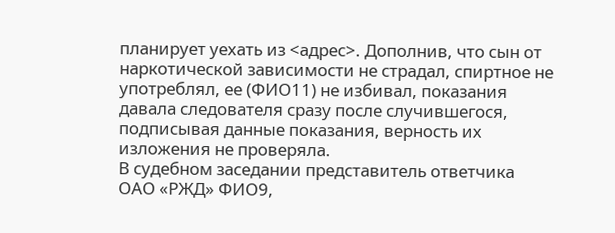планирует уехать из <адрес>. Дополнив, что сын от наркотической зависимости не страдал, спиртное не употреблял, ее (ФИО11) не избивал, показания давала следователя сразу после случившегося, подписывая данные показания, верность их изложения не проверяла.
В судебном заседании представитель ответчика ОАО «РЖД» ФИО9,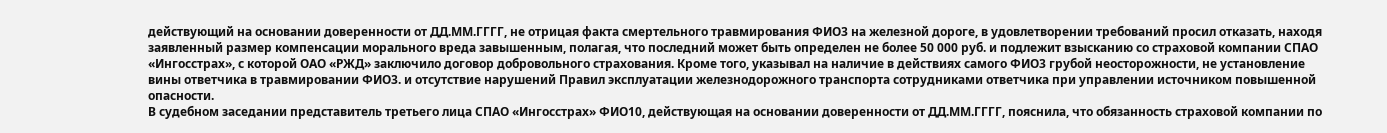действующий на основании доверенности от ДД.ММ.ГГГГ, не отрицая факта смертельного травмирования ФИО3 на железной дороге, в удовлетворении требований просил отказать, находя заявленный размер компенсации морального вреда завышенным, полагая, что последний может быть определен не более 50 000 руб. и подлежит взысканию со страховой компании СПАО «Ингосстрах», с которой ОАО «РЖД» заключило договор добровольного страхования. Кроме того, указывал на наличие в действиях самого ФИО3 грубой неосторожности, не установление вины ответчика в травмировании ФИО3. и отсутствие нарушений Правил эксплуатации железнодорожного транспорта сотрудниками ответчика при управлении источником повышенной опасности.
В судебном заседании представитель третьего лица СПАО «Ингосстрах» ФИО10, действующая на основании доверенности от ДД.ММ.ГГГГ, пояснила, что обязанность страховой компании по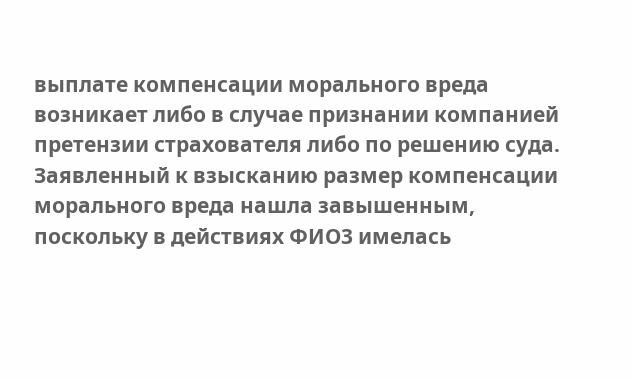выплате компенсации морального вреда возникает либо в случае признании компанией претензии страхователя либо по решению суда. Заявленный к взысканию размер компенсации морального вреда нашла завышенным, поскольку в действиях ФИО3 имелась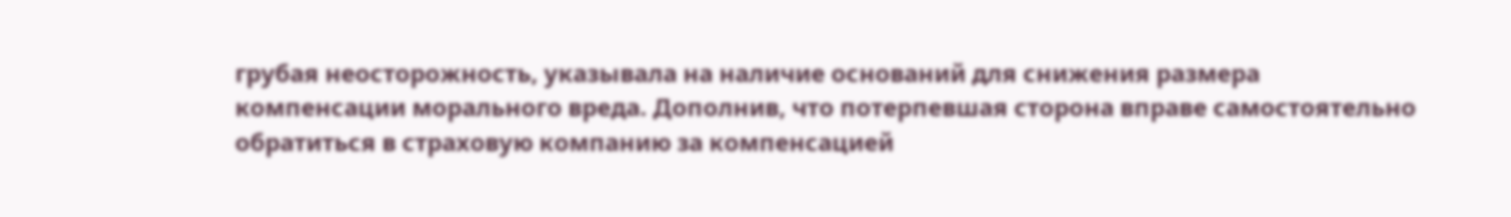грубая неосторожность, указывала на наличие оснований для снижения размера компенсации морального вреда. Дополнив, что потерпевшая сторона вправе самостоятельно обратиться в страховую компанию за компенсацией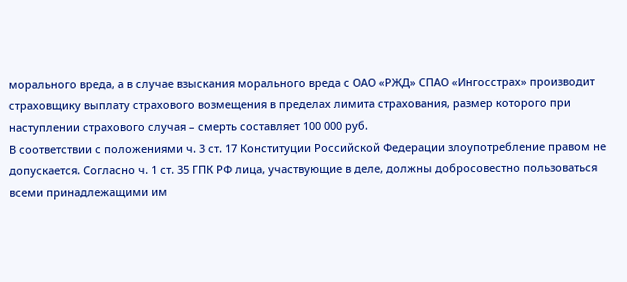морального вреда, а в случае взыскания морального вреда с ОАО «РЖД» СПАО «Ингосстрах» производит страховщику выплату страхового возмещения в пределах лимита страхования, размер которого при наступлении страхового случая – смерть составляет 100 000 руб.
В соответствии с положениями ч. 3 ст. 17 Конституции Российской Федерации злоупотребление правом не допускается. Согласно ч. 1 ст. 35 ГПК РФ лица, участвующие в деле, должны добросовестно пользоваться всеми принадлежащими им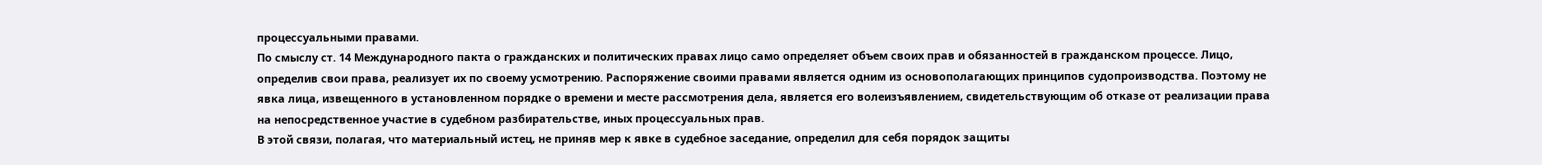процессуальными правами.
По смыслу ст. 14 Международного пакта о гражданских и политических правах лицо само определяет объем своих прав и обязанностей в гражданском процессе. Лицо, определив свои права, реализует их по своему усмотрению. Распоряжение своими правами является одним из основополагающих принципов судопроизводства. Поэтому не явка лица, извещенного в установленном порядке о времени и месте рассмотрения дела, является его волеизъявлением, свидетельствующим об отказе от реализации права на непосредственное участие в судебном разбирательстве, иных процессуальных прав.
В этой связи, полагая, что материальный истец, не приняв мер к явке в судебное заседание, определил для себя порядок защиты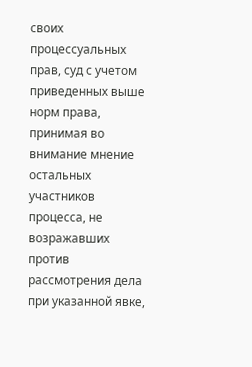своих процессуальных прав, суд с учетом приведенных выше норм права, принимая во внимание мнение остальных участников процесса, не возражавших против рассмотрения дела при указанной явке,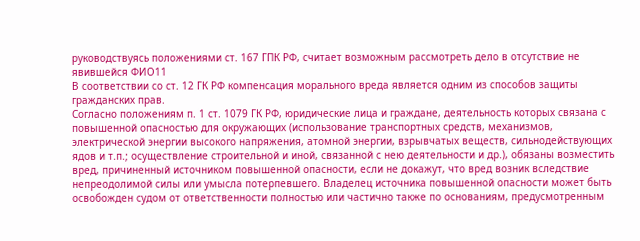руководствуясь положениями ст. 167 ГПК РФ, считает возможным рассмотреть дело в отсутствие не явившейся ФИО11
В соответствии со ст. 12 ГК РФ компенсация морального вреда является одним из способов защиты гражданских прав.
Согласно положениям п. 1 ст. 1079 ГК РФ, юридические лица и граждане, деятельность которых связана с повышенной опасностью для окружающих (использование транспортных средств, механизмов, электрической энергии высокого напряжения, атомной энергии, взрывчатых веществ, сильнодействующих ядов и т.п.; осуществление строительной и иной, связанной с нею деятельности и др.), обязаны возместить вред, причиненный источником повышенной опасности, если не докажут, что вред возник вследствие непреодолимой силы или умысла потерпевшего. Владелец источника повышенной опасности может быть освобожден судом от ответственности полностью или частично также по основаниям, предусмотренным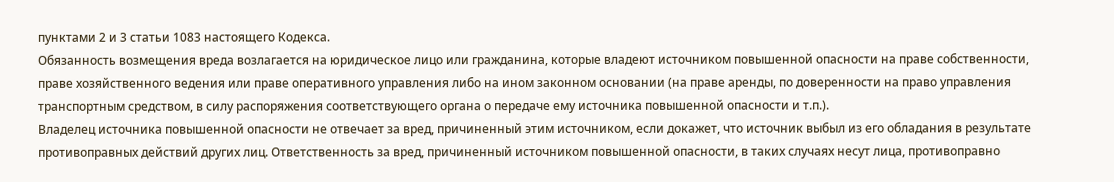пунктами 2 и 3 статьи 1083 настоящего Кодекса.
Обязанность возмещения вреда возлагается на юридическое лицо или гражданина, которые владеют источником повышенной опасности на праве собственности, праве хозяйственного ведения или праве оперативного управления либо на ином законном основании (на праве аренды, по доверенности на право управления транспортным средством, в силу распоряжения соответствующего органа о передаче ему источника повышенной опасности и т.п.).
Владелец источника повышенной опасности не отвечает за вред, причиненный этим источником, если докажет, что источник выбыл из его обладания в результате противоправных действий других лиц. Ответственность за вред, причиненный источником повышенной опасности, в таких случаях несут лица, противоправно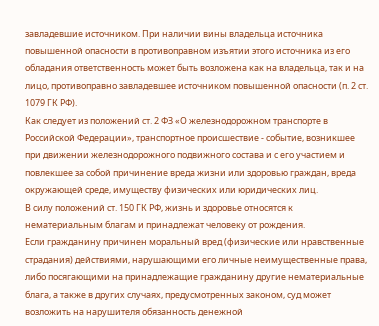завладевшие источником. При наличии вины владельца источника повышенной опасности в противоправном изъятии этого источника из его обладания ответственность может быть возложена как на владельца, так и на лицо, противоправно завладевшее источником повышенной опасности (п. 2 ст. 1079 ГК РФ).
Как следует из положений ст. 2 ФЗ «О железнодорожном транспорте в Российской Федерации», транспортное происшествие - событие, возникшее при движении железнодорожного подвижного состава и с его участием и повлекшее за собой причинение вреда жизни или здоровью граждан, вреда окружающей среде, имуществу физических или юридических лиц.
В силу положений ст. 150 ГК РФ, жизнь и здоровье относятся к нематериальным благам и принадлежат человеку от рождения.
Если гражданину причинен моральный вред (физические или нравственные страдания) действиями, нарушающими его личные неимущественные права, либо посягающими на принадлежащие гражданину другие нематериальные блага, а также в других случаях, предусмотренных законом, суд может возложить на нарушителя обязанность денежной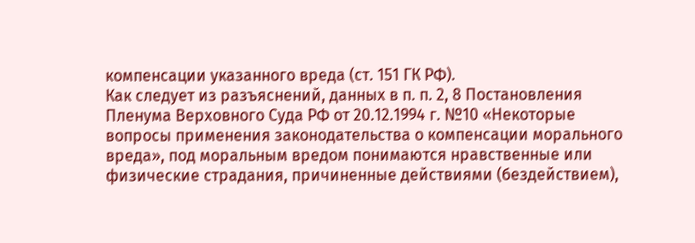компенсации указанного вреда (ст. 151 ГК РФ).
Как следует из разъяснений, данных в п. п. 2, 8 Постановления Пленума Верховного Суда РФ от 20.12.1994 г. №10 «Некоторые вопросы применения законодательства о компенсации морального вреда», под моральным вредом понимаются нравственные или физические страдания, причиненные действиями (бездействием),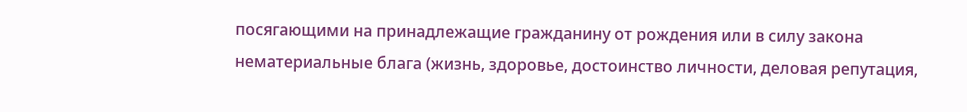посягающими на принадлежащие гражданину от рождения или в силу закона нематериальные блага (жизнь, здоровье, достоинство личности, деловая репутация,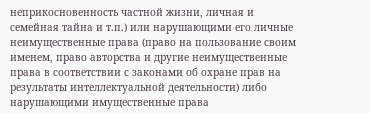неприкосновенность частной жизни, личная и семейная тайна и т.п.) или нарушающими его личные неимущественные права (право на пользование своим именем, право авторства и другие неимущественные права в соответствии с законами об охране прав на результаты интеллектуальной деятельности) либо нарушающими имущественные права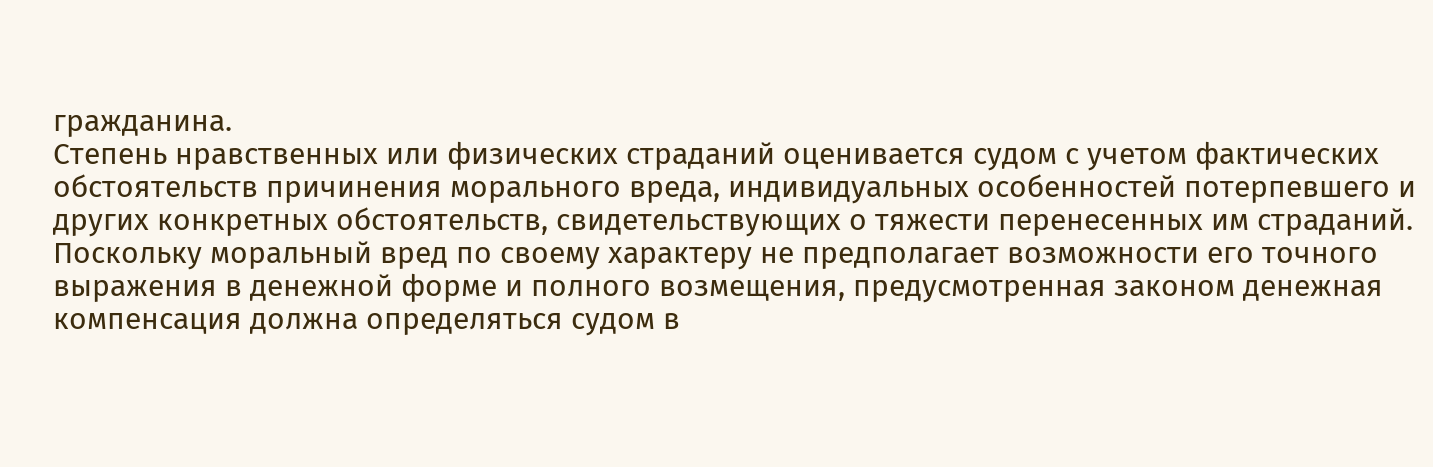гражданина.
Степень нравственных или физических страданий оценивается судом с учетом фактических обстоятельств причинения морального вреда, индивидуальных особенностей потерпевшего и других конкретных обстоятельств, свидетельствующих о тяжести перенесенных им страданий. Поскольку моральный вред по своему характеру не предполагает возможности его точного выражения в денежной форме и полного возмещения, предусмотренная законом денежная компенсация должна определяться судом в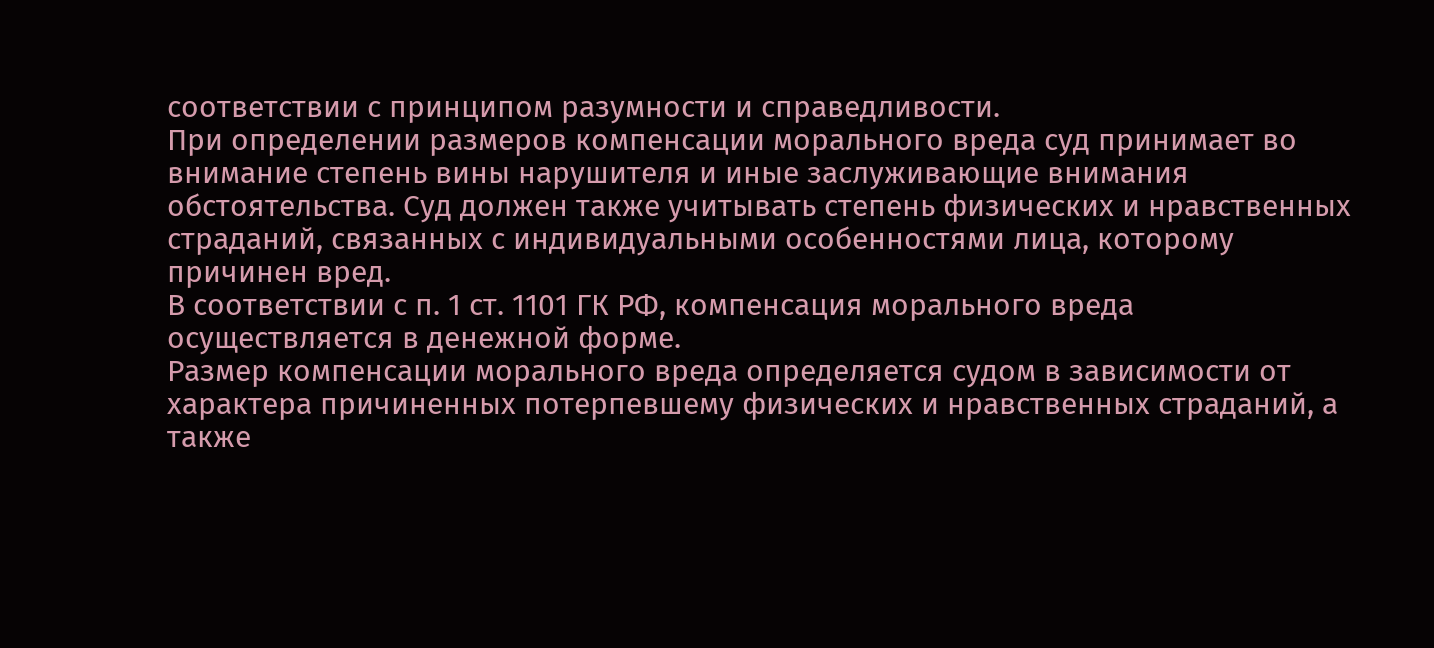соответствии с принципом разумности и справедливости.
При определении размеров компенсации морального вреда суд принимает во внимание степень вины нарушителя и иные заслуживающие внимания обстоятельства. Суд должен также учитывать степень физических и нравственных страданий, связанных с индивидуальными особенностями лица, которому причинен вред.
В соответствии с п. 1 ст. 1101 ГК РФ, компенсация морального вреда осуществляется в денежной форме.
Размер компенсации морального вреда определяется судом в зависимости от характера причиненных потерпевшему физических и нравственных страданий, а также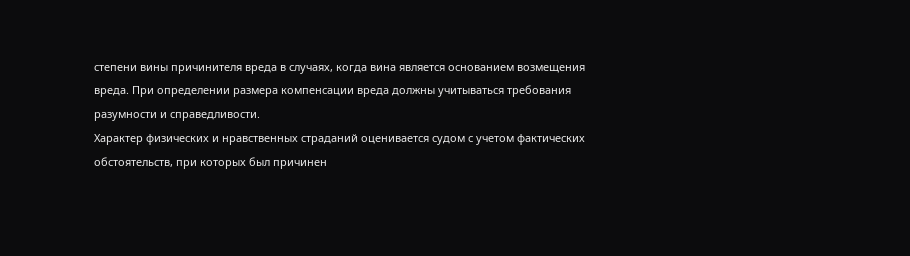степени вины причинителя вреда в случаях, когда вина является основанием возмещения вреда. При определении размера компенсации вреда должны учитываться требования разумности и справедливости.
Характер физических и нравственных страданий оценивается судом с учетом фактических обстоятельств, при которых был причинен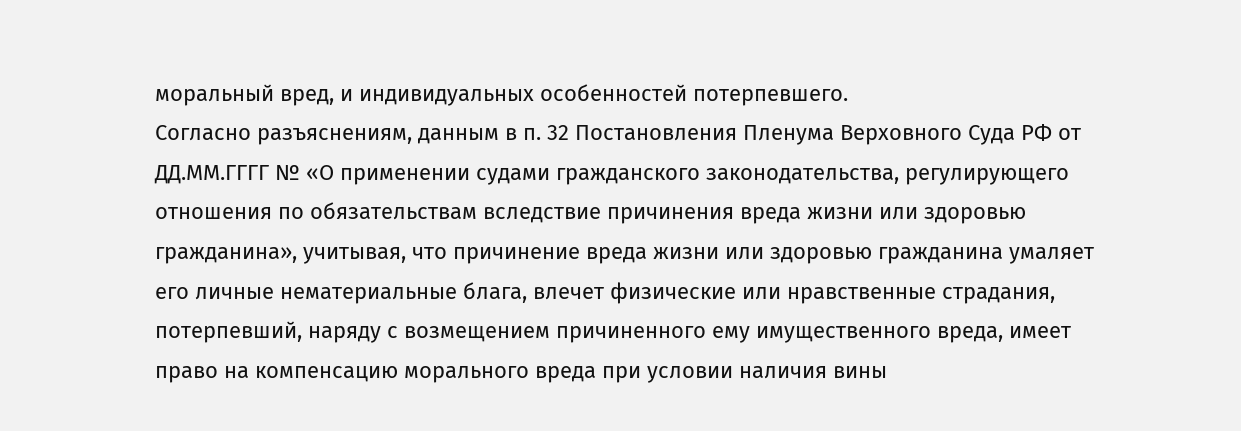моральный вред, и индивидуальных особенностей потерпевшего.
Согласно разъяснениям, данным в п. 32 Постановления Пленума Верховного Суда РФ от ДД.ММ.ГГГГ № «О применении судами гражданского законодательства, регулирующего отношения по обязательствам вследствие причинения вреда жизни или здоровью гражданина», учитывая, что причинение вреда жизни или здоровью гражданина умаляет его личные нематериальные блага, влечет физические или нравственные страдания, потерпевший, наряду с возмещением причиненного ему имущественного вреда, имеет право на компенсацию морального вреда при условии наличия вины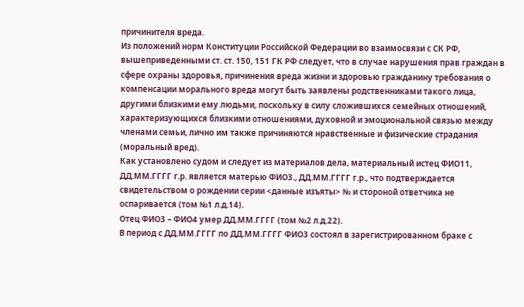причинителя вреда.
Из положений норм Конституции Российской Федерации во взаимосвязи с СК РФ, вышеприведенными ст. ст. 150, 151 ГК РФ следует, что в случае нарушения прав граждан в сфере охраны здоровья, причинения вреда жизни и здоровью гражданину требования о компенсации морального вреда могут быть заявлены родственниками такого лица, другими близкими ему людьми, поскольку в силу сложившихся семейных отношений, характеризующихся близкими отношениями, духовной и эмоциональной связью между членами семьи, лично им также причиняются нравственные и физические страдания (моральный вред).
Как установлено судом и следует из материалов дела, материальный истец ФИО11, ДД.ММ.ГГГГ г.р. является матерью ФИО3., ДД.ММ.ГГГГ г.р., что подтверждается свидетельством о рождении серии <данные изъяты> № и стороной ответчика не оспаривается (том №1 л.д.14).
Отец ФИО3 – ФИО4 умер ДД.ММ.ГГГГ (том №2 л.д.22).
В период с ДД.ММ.ГГГГ по ДД.ММ.ГГГГ ФИО3 состоял в зарегистрированном браке с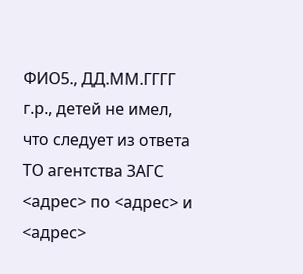ФИО5., ДД.ММ.ГГГГ г.р., детей не имел, что следует из ответа ТО агентства ЗАГС <адрес> по <адрес> и <адрес>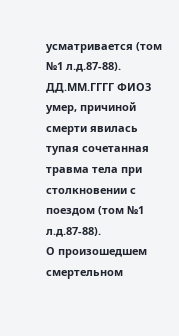усматривается (том №1 л.д.87-88).
ДД.ММ.ГГГГ ФИО3 умер, причиной смерти явилась тупая сочетанная травма тела при столкновении с поездом (том №1 л.д.87-88).
О произошедшем смертельном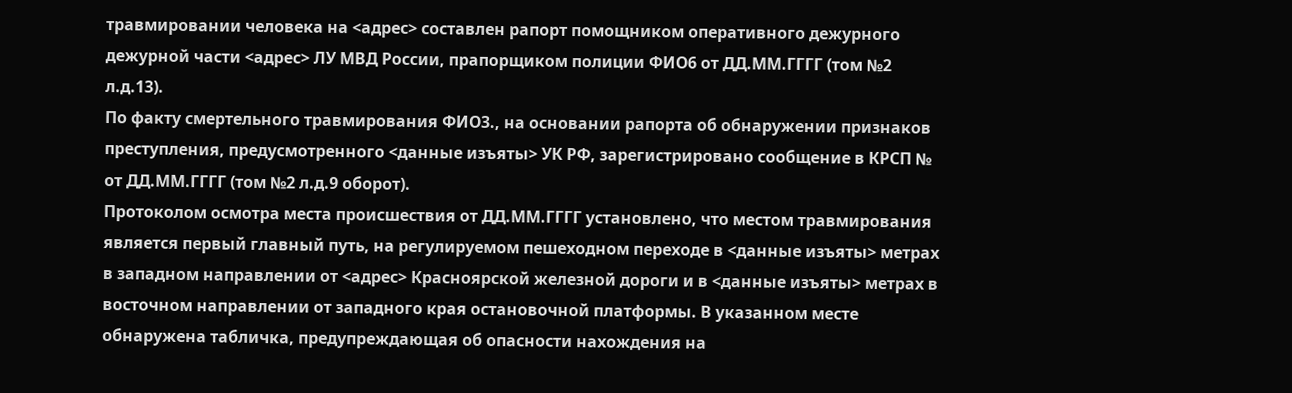травмировании человека на <адрес> составлен рапорт помощником оперативного дежурного дежурной части <адрес> ЛУ МВД России, прапорщиком полиции ФИО6 от ДД.ММ.ГГГГ (том №2 л.д.13).
По факту смертельного травмирования ФИО3., на основании рапорта об обнаружении признаков преступления, предусмотренного <данные изъяты> УК РФ, зарегистрировано сообщение в КРСП № от ДД.ММ.ГГГГ (том №2 л.д.9 оборот).
Протоколом осмотра места происшествия от ДД.ММ.ГГГГ установлено, что местом травмирования является первый главный путь, на регулируемом пешеходном переходе в <данные изъяты> метрах в западном направлении от <адрес> Красноярской железной дороги и в <данные изъяты> метрах в восточном направлении от западного края остановочной платформы. В указанном месте обнаружена табличка, предупреждающая об опасности нахождения на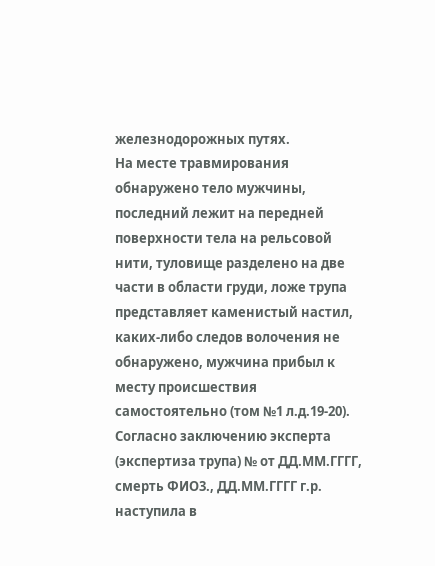железнодорожных путях.
На месте травмирования обнаружено тело мужчины, последний лежит на передней поверхности тела на рельсовой нити, туловище разделено на две части в области груди, ложе трупа представляет каменистый настил, каких-либо следов волочения не обнаружено, мужчина прибыл к месту происшествия самостоятельно (том №1 л.д.19-20).
Согласно заключению эксперта (экспертиза трупа) № от ДД.ММ.ГГГГ, смерть ФИО3., ДД.ММ.ГГГГ г.р. наступила в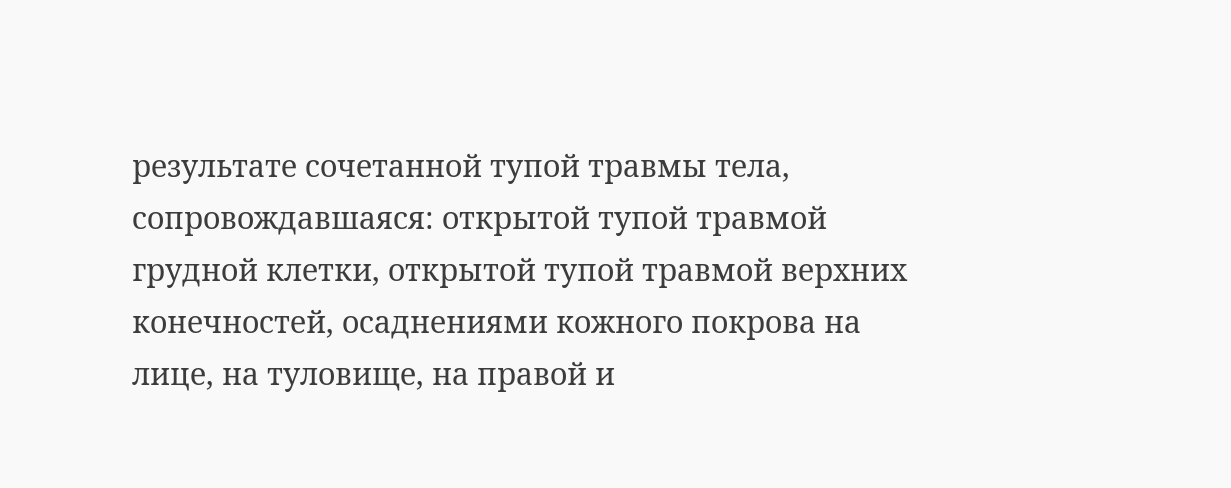результате сочетанной тупой травмы тела, сопровождавшаяся: открытой тупой травмой грудной клетки, открытой тупой травмой верхних конечностей, осаднениями кожного покрова на лице, на туловище, на правой и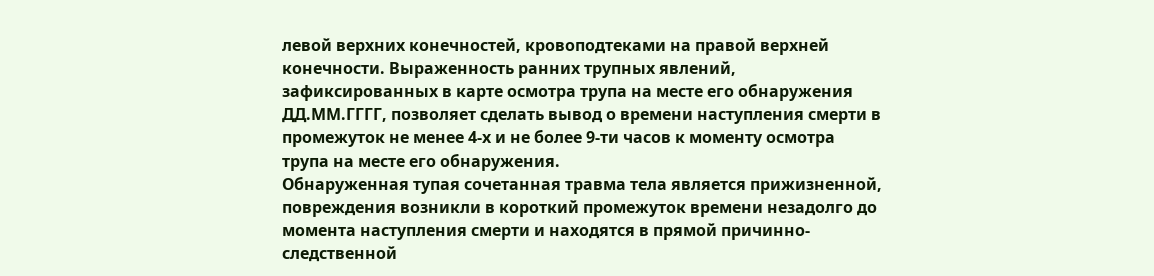левой верхних конечностей, кровоподтеками на правой верхней конечности. Выраженность ранних трупных явлений, зафиксированных в карте осмотра трупа на месте его обнаружения ДД.ММ.ГГГГ, позволяет сделать вывод о времени наступления смерти в промежуток не менее 4-х и не более 9-ти часов к моменту осмотра трупа на месте его обнаружения.
Обнаруженная тупая сочетанная травма тела является прижизненной, повреждения возникли в короткий промежуток времени незадолго до момента наступления смерти и находятся в прямой причинно-следственной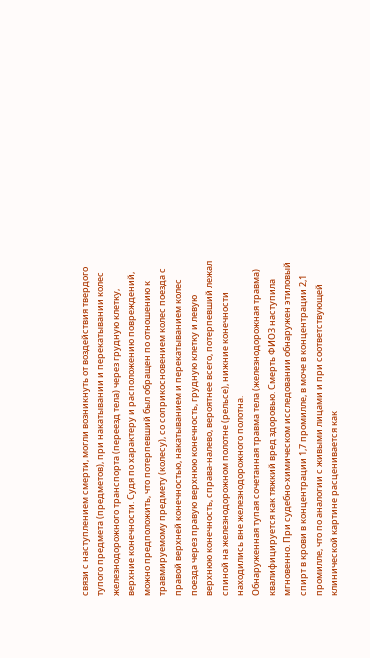связи с наступлением смерти, могли возникнуть от воздействия твердого тупого предмета (предметов), при накатывании и перекатывании колес железнодорожного транспорта (переезд тела) через грудную клетку, верхние конечности. Судя по характеру и расположению повреждений, можно предположить, что потерпевший был обращен по отношению к травмируемому предмету (колесу), со соприкосновением колес поезда с правой верхней конечностью, накатыванием и перекатыванием колес поезда через правую верхнюю конечность, грудную клетку и левую верхнюю конечность, справа-налево, вероятнее всего, потерпевший лежал спиной на железнодорожном полотне (рельсе), нижние конечности находились вне железнодорожного полотна.
Обнаруженная тупая сочетанная травма тела (железнодорожная травма) квалифицируется как тяжкий вред здоровью. Смерть ФИО3 наступила мгновенно. При судебно-химическом исследовании обнаружен этиловый спирт в крови в концентрации 1,7 промилле, в моче в концентрации 2,1 промилле, что по аналогии с живыми лицами и при соответствующей клинической картине расценивается как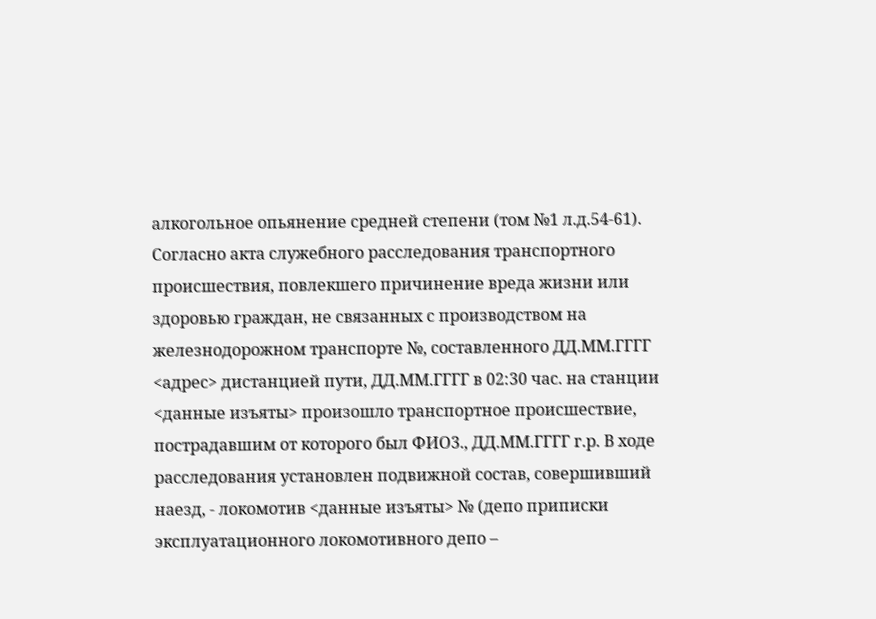алкогольное опьянение средней степени (том №1 л.д.54-61).
Согласно акта служебного расследования транспортного происшествия, повлекшего причинение вреда жизни или здоровью граждан, не связанных с производством на железнодорожном транспорте №, составленного ДД.ММ.ГГГГ <адрес> дистанцией пути, ДД.ММ.ГГГГ в 02:30 час. на станции <данные изъяты> произошло транспортное происшествие, пострадавшим от которого был ФИО3., ДД.ММ.ГГГГ г.р. В ходе расследования установлен подвижной состав, совершивший наезд, - локомотив <данные изъяты> № (депо приписки эксплуатационного локомотивного депо –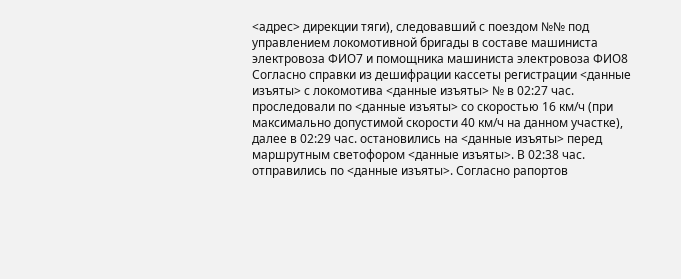<адрес> дирекции тяги), следовавший с поездом №№ под управлением локомотивной бригады в составе машиниста электровоза ФИО7 и помощника машиниста электровоза ФИО8 Согласно справки из дешифрации кассеты регистрации <данные изъяты> с локомотива <данные изъяты> № в 02:27 час. проследовали по <данные изъяты> со скоростью 16 км/ч (при максимально допустимой скорости 40 км/ч на данном участке), далее в 02:29 час. остановились на <данные изъяты> перед маршрутным светофором <данные изъяты>. В 02:38 час. отправились по <данные изъяты>. Согласно рапортов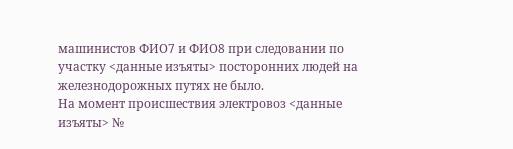машинистов ФИО7 и ФИО8 при следовании по участку <данные изъяты> посторонних людей на железнодорожных путях не было.
На момент происшествия электровоз <данные изъяты> №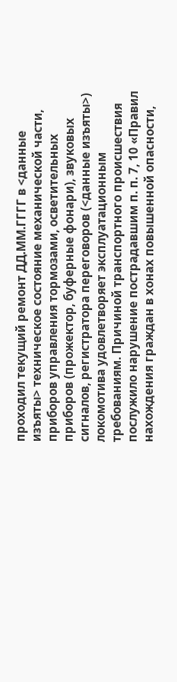проходил текущий ремонт ДД.ММ.ГГГГ в <данные изъяты> техническое состояние механической части, приборов управления тормозами, осветительных приборов (прожектор, буферные фонари), звуковых сигналов, регистратора переговоров (<данные изъяты>) локомотива удовлетворяет эксплуатационным требованиям. Причиной транспортного происшествия послужило нарушение пострадавшим п. п. 7, 10 «Правил нахождения граждан в хонах повышенной опасности,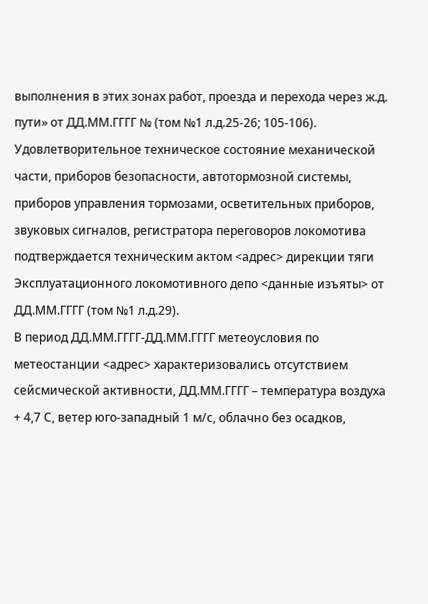выполнения в этих зонах работ, проезда и перехода через ж.д. пути» от ДД.ММ.ГГГГ № (том №1 л.д.25-26; 105-106).
Удовлетворительное техническое состояние механической части, приборов безопасности, автотормозной системы, приборов управления тормозами, осветительных приборов, звуковых сигналов, регистратора переговоров локомотива подтверждается техническим актом <адрес> дирекции тяги Эксплуатационного локомотивного депо <данные изъяты> от ДД.ММ.ГГГГ (том №1 л.д.29).
В период ДД.ММ.ГГГГ-ДД.ММ.ГГГГ метеоусловия по метеостанции <адрес> характеризовались отсутствием сейсмической активности, ДД.ММ.ГГГГ – температура воздуха + 4,7 С, ветер юго-западный 1 м/с, облачно без осадков,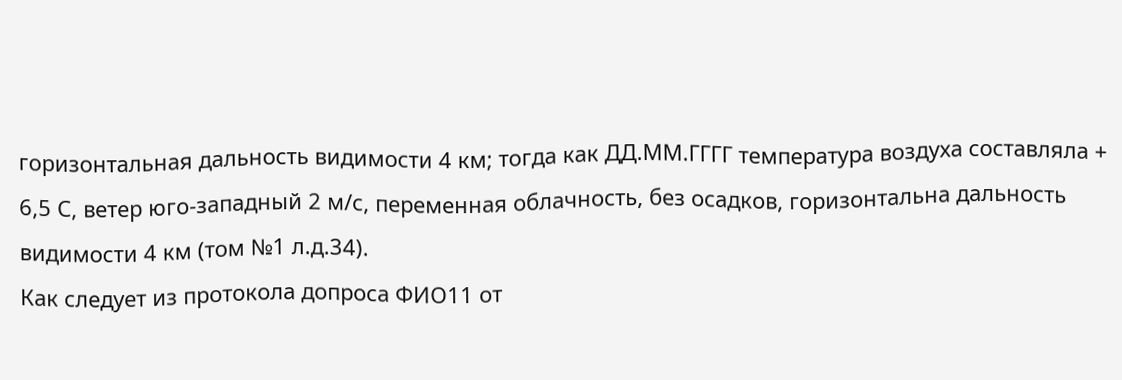горизонтальная дальность видимости 4 км; тогда как ДД.ММ.ГГГГ температура воздуха составляла + 6,5 С, ветер юго-западный 2 м/с, переменная облачность, без осадков, горизонтальна дальность видимости 4 км (том №1 л.д.34).
Как следует из протокола допроса ФИО11 от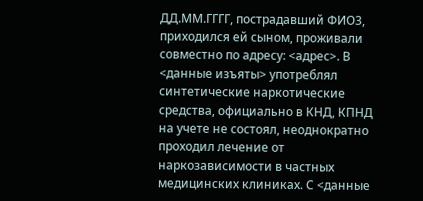ДД.ММ.ГГГГ, пострадавший ФИО3, приходился ей сыном, проживали совместно по адресу: <адрес>. В <данные изъяты> употреблял синтетические наркотические средства, официально в КНД, КПНД на учете не состоял, неоднократно проходил лечение от наркозависимости в частных медицинских клиниках. С <данные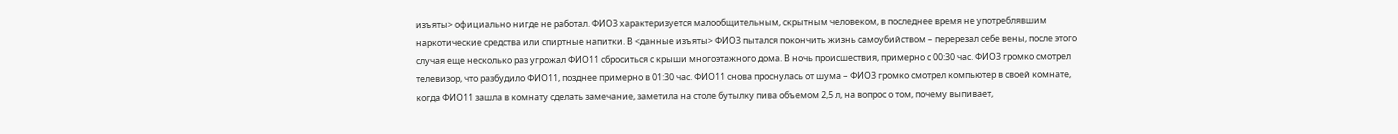изъяты> официально нигде не работал. ФИО3 характеризуется малообщительным, скрытным человеком, в последнее время не употреблявшим наркотические средства или спиртные напитки. В <данные изъяты> ФИО3 пытался покончить жизнь самоубийством – перерезал себе вены, после этого случая еще несколько раз угрожал ФИО11 сброситься с крыши многоэтажного дома. В ночь происшествия, примерно с 00:30 час. ФИО3 громко смотрел телевизор, что разбудило ФИО11, позднее примерно в 01:30 час. ФИО11 снова проснулась от шума – ФИО3 громко смотрел компьютер в своей комнате, когда ФИО11 зашла в комнату сделать замечание, заметила на столе бутылку пива объемом 2,5 л, на вопрос о том, почему выпивает,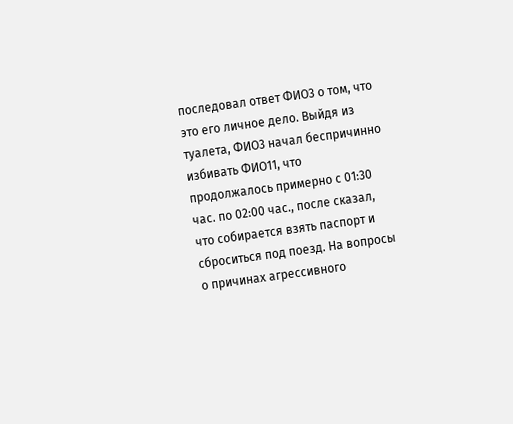последовал ответ ФИО3 о том, что это его личное дело. Выйдя из туалета, ФИО3 начал беспричинно избивать ФИО11, что продолжалось примерно с 01:30 час. по 02:00 час., после сказал, что собирается взять паспорт и сброситься под поезд. На вопросы о причинах агрессивного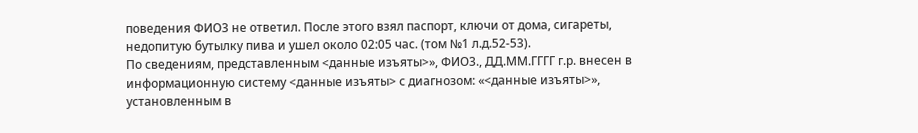поведения ФИО3 не ответил. После этого взял паспорт, ключи от дома, сигареты, недопитую бутылку пива и ушел около 02:05 час. (том №1 л.д.52-53).
По сведениям, представленным <данные изъяты>», ФИО3., ДД.ММ.ГГГГ г.р. внесен в информационную систему <данные изъяты> с диагнозом: «<данные изъяты>», установленным в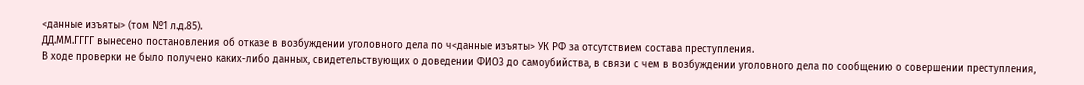<данные изъяты> (том №1 л.д.85).
ДД.ММ.ГГГГ вынесено постановления об отказе в возбуждении уголовного дела по ч<данные изъяты> УК РФ за отсутствием состава преступления.
В ходе проверки не было получено каких-либо данных, свидетельствующих о доведении ФИО3 до самоубийства, в связи с чем в возбуждении уголовного дела по сообщению о совершении преступления,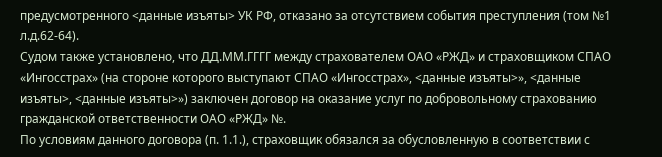предусмотренного <данные изъяты> УК РФ, отказано за отсутствием события преступления (том №1 л.д.62-64).
Судом также установлено, что ДД.ММ.ГГГГ между страхователем ОАО «РЖД» и страховщиком СПАО «Ингосстрах» (на стороне которого выступают СПАО «Ингосстрах», <данные изъяты>», <данные изъяты>, <данные изъяты>») заключен договор на оказание услуг по добровольному страхованию гражданской ответственности ОАО «РЖД» №.
По условиям данного договора (п. 1.1.), страховщик обязался за обусловленную в соответствии с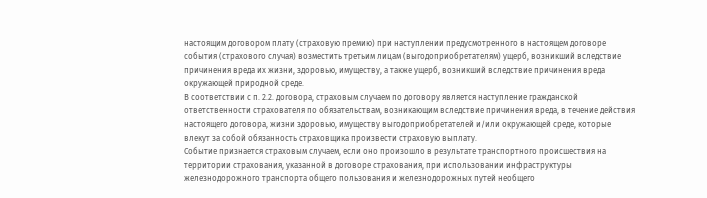настоящим договором плату (страховую премию) при наступлении предусмотренного в настоящем договоре события (страхового случая) возместить третьим лицам (выгодоприобретателям) ущерб, возникший вследствие причинения вреда их жизни, здоровью, имуществу, а также ущерб, возникший вследствие причинения вреда окружающей природной среде.
В соответствии с п. 2.2. договора, страховым случаем по договору является наступление гражданской ответственности страхователя по обязательствам, возникающим вследствие причинения вреда, в течение действия настоящего договора, жизни здоровью, имуществу выгодоприобретателей и/или окружающей среде, которые влекут за собой обязанность страховщика произвести страховую выплату.
Событие признается страховым случаем, если оно произошло в результате транспортного происшествия на территории страхования, указанной в договоре страхования, при использовании инфраструктуры железнодорожного транспорта общего пользования и железнодорожных путей необщего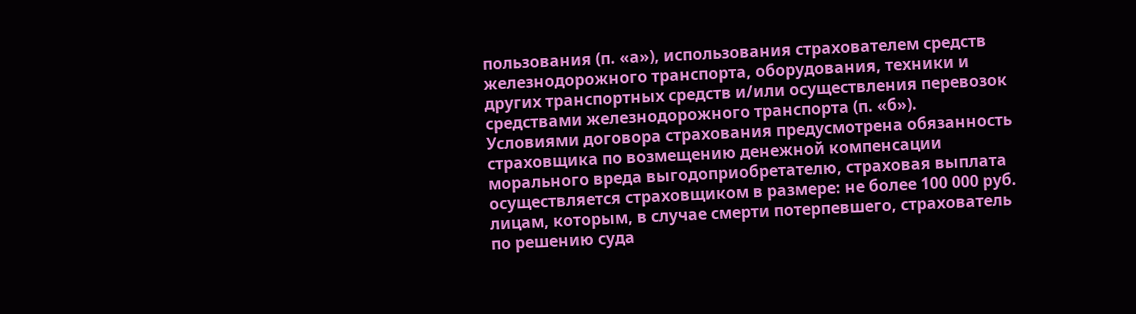пользования (п. «а»), использования страхователем средств железнодорожного транспорта, оборудования, техники и других транспортных средств и/или осуществления перевозок средствами железнодорожного транспорта (п. «б»).
Условиями договора страхования предусмотрена обязанность страховщика по возмещению денежной компенсации морального вреда выгодоприобретателю, страховая выплата осуществляется страховщиком в размере: не более 100 000 руб. лицам, которым, в случае смерти потерпевшего, страхователь по решению суда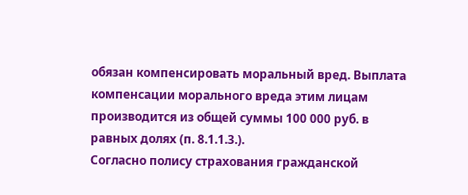обязан компенсировать моральный вред. Выплата компенсации морального вреда этим лицам производится из общей суммы 100 000 руб. в равных долях (п. 8.1.1.3.).
Согласно полису страхования гражданской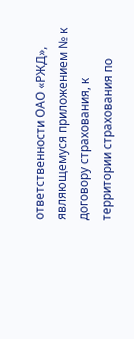ответственности ОАО «РЖД», являющемуся приложением № к договору страхования, к территории страхования по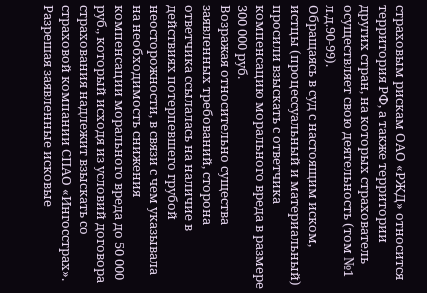страховым рискам ОАО «РЖД» относится территория РФ, а также территории других стран, на которых страхователь осуществляет свою деятельность (том №1 л.д.90-99).
Обращаясь в суд с настоящим иском, истцы (процессуальный и материальный) просили взыскать с ответчика компенсацию морального вреда в размере 300 000 руб.
Возражая относительно существа заявленных требований, сторона ответчика ссылалась на наличие в действиях потерпевшего грубой неосторожности, в связи с чем указывала на необходимость снижения компенсации морального вреда до 50 000 руб., который исходя из условий договора страхования надлежит взыскать со страховой компании СПАО «Ингосстрах».
Разрешая заявленные исковые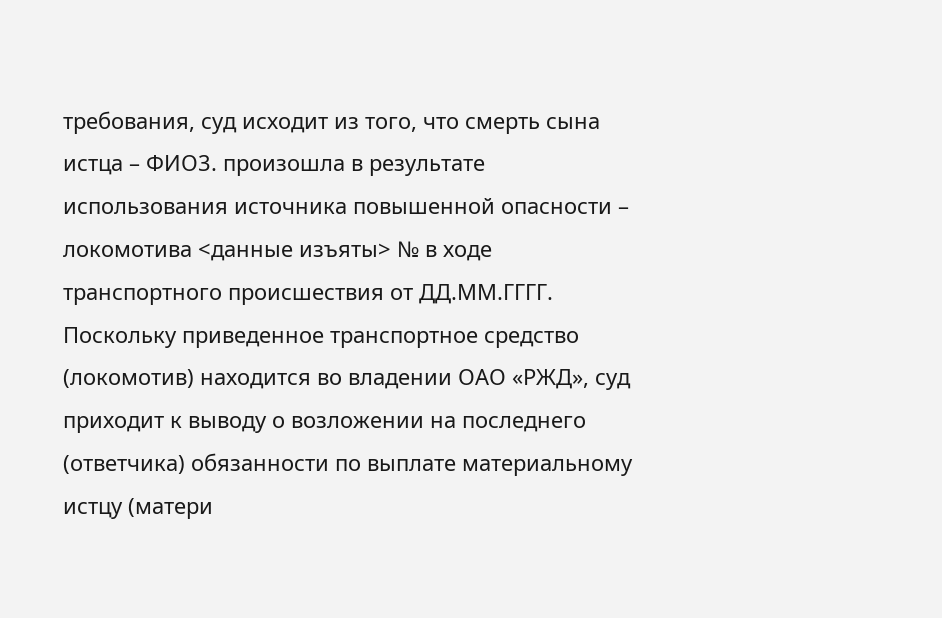требования, суд исходит из того, что смерть сына истца – ФИО3. произошла в результате использования источника повышенной опасности – локомотива <данные изъяты> № в ходе транспортного происшествия от ДД.ММ.ГГГГ.
Поскольку приведенное транспортное средство (локомотив) находится во владении ОАО «РЖД», суд приходит к выводу о возложении на последнего (ответчика) обязанности по выплате материальному истцу (матери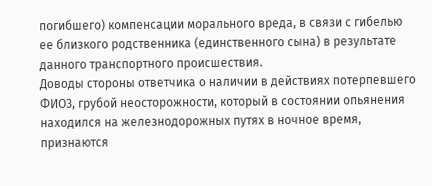погибшего) компенсации морального вреда, в связи с гибелью ее близкого родственника (единственного сына) в результате данного транспортного происшествия.
Доводы стороны ответчика о наличии в действиях потерпевшего ФИО3, грубой неосторожности, который в состоянии опьянения находился на железнодорожных путях в ночное время, признаются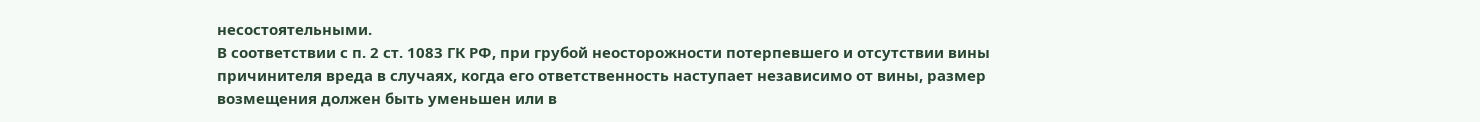несостоятельными.
В соответствии с п. 2 ст. 1083 ГК РФ, при грубой неосторожности потерпевшего и отсутствии вины причинителя вреда в случаях, когда его ответственность наступает независимо от вины, размер возмещения должен быть уменьшен или в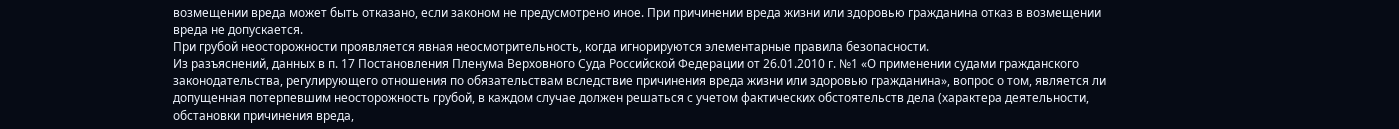возмещении вреда может быть отказано, если законом не предусмотрено иное. При причинении вреда жизни или здоровью гражданина отказ в возмещении вреда не допускается.
При грубой неосторожности проявляется явная неосмотрительность, когда игнорируются элементарные правила безопасности.
Из разъяснений, данных в п. 17 Постановления Пленума Верховного Суда Российской Федерации от 26.01.2010 г. №1 «О применении судами гражданского законодательства, регулирующего отношения по обязательствам вследствие причинения вреда жизни или здоровью гражданина», вопрос о том, является ли допущенная потерпевшим неосторожность грубой, в каждом случае должен решаться с учетом фактических обстоятельств дела (характера деятельности, обстановки причинения вреда,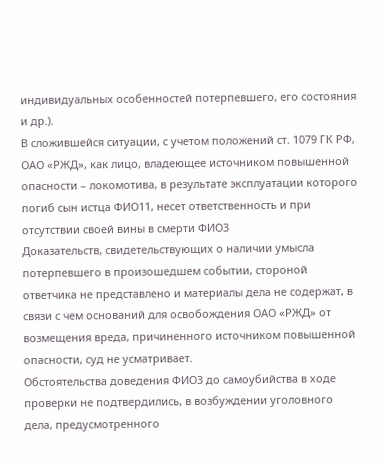индивидуальных особенностей потерпевшего, его состояния и др.).
В сложившейся ситуации, с учетом положений ст. 1079 ГК РФ, ОАО «РЖД», как лицо, владеющее источником повышенной опасности – локомотива, в результате эксплуатации которого погиб сын истца ФИО11, несет ответственность и при отсутствии своей вины в смерти ФИО3
Доказательств, свидетельствующих о наличии умысла потерпевшего в произошедшем событии, стороной ответчика не представлено и материалы дела не содержат, в связи с чем оснований для освобождения ОАО «РЖД» от возмещения вреда, причиненного источником повышенной опасности, суд не усматривает.
Обстоятельства доведения ФИО3 до самоубийства в ходе проверки не подтвердились, в возбуждении уголовного дела, предусмотренного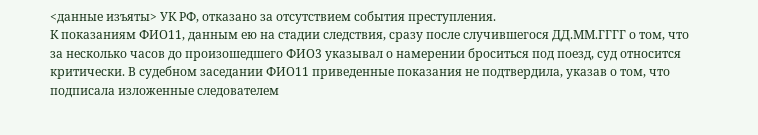<данные изъяты> УК РФ, отказано за отсутствием события преступления.
К показаниям ФИО11, данным ею на стадии следствия, сразу после случившегося ДД.ММ.ГГГГ о том, что за несколько часов до произошедшего ФИО3 указывал о намерении броситься под поезд, суд относится критически. В судебном заседании ФИО11 приведенные показания не подтвердила, указав о том, что подписала изложенные следователем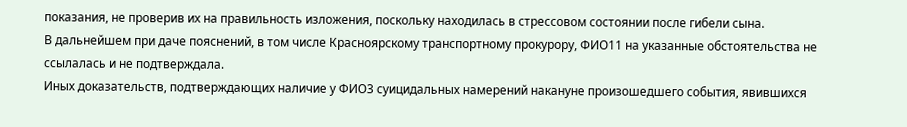показания, не проверив их на правильность изложения, поскольку находилась в стрессовом состоянии после гибели сына.
В дальнейшем при даче пояснений, в том числе Красноярскому транспортному прокурору, ФИО11 на указанные обстоятельства не ссылалась и не подтверждала.
Иных доказательств, подтверждающих наличие у ФИО3 суицидальных намерений накануне произошедшего события, явившихся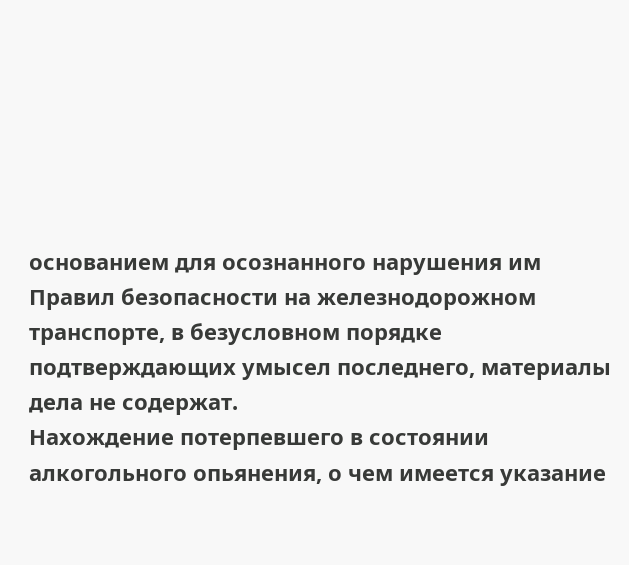основанием для осознанного нарушения им Правил безопасности на железнодорожном транспорте, в безусловном порядке подтверждающих умысел последнего, материалы дела не содержат.
Нахождение потерпевшего в состоянии алкогольного опьянения, о чем имеется указание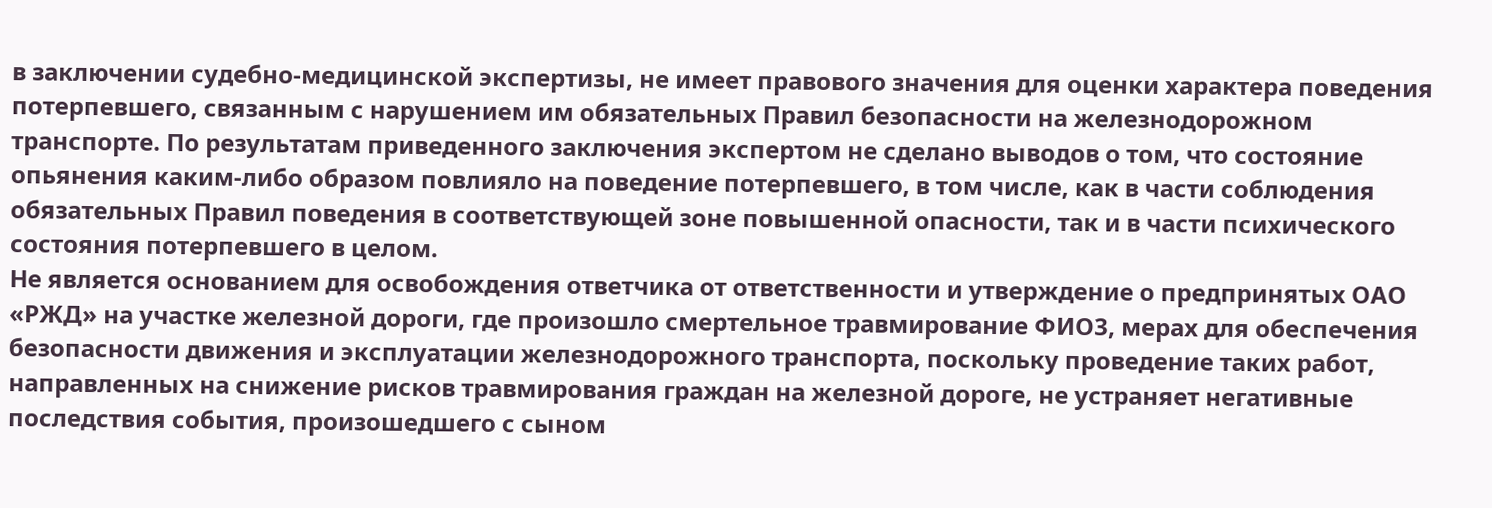в заключении судебно-медицинской экспертизы, не имеет правового значения для оценки характера поведения потерпевшего, связанным с нарушением им обязательных Правил безопасности на железнодорожном транспорте. По результатам приведенного заключения экспертом не сделано выводов о том, что состояние опьянения каким-либо образом повлияло на поведение потерпевшего, в том числе, как в части соблюдения обязательных Правил поведения в соответствующей зоне повышенной опасности, так и в части психического состояния потерпевшего в целом.
Не является основанием для освобождения ответчика от ответственности и утверждение о предпринятых ОАО «РЖД» на участке железной дороги, где произошло смертельное травмирование ФИО3, мерах для обеспечения безопасности движения и эксплуатации железнодорожного транспорта, поскольку проведение таких работ, направленных на снижение рисков травмирования граждан на железной дороге, не устраняет негативные последствия события, произошедшего с сыном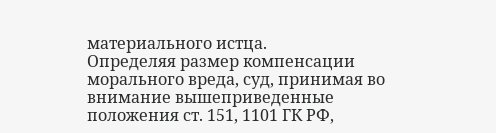материального истца.
Определяя размер компенсации морального вреда, суд, принимая во внимание вышеприведенные положения ст. 151, 1101 ГК РФ,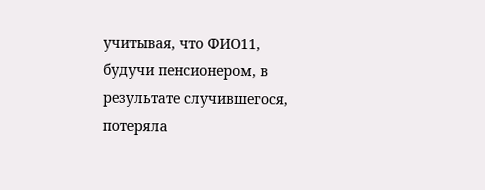учитывая, что ФИО11, будучи пенсионером, в результате случившегося, потеряла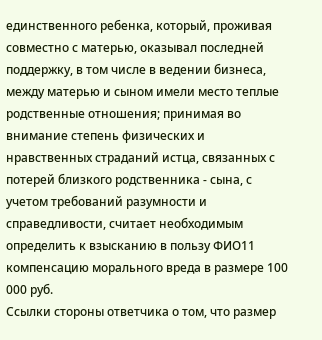единственного ребенка, который, проживая совместно с матерью, оказывал последней поддержку, в том числе в ведении бизнеса, между матерью и сыном имели место теплые родственные отношения; принимая во внимание степень физических и нравственных страданий истца, связанных с потерей близкого родственника - сына, с учетом требований разумности и справедливости, считает необходимым определить к взысканию в пользу ФИО11 компенсацию морального вреда в размере 100 000 руб.
Ссылки стороны ответчика о том, что размер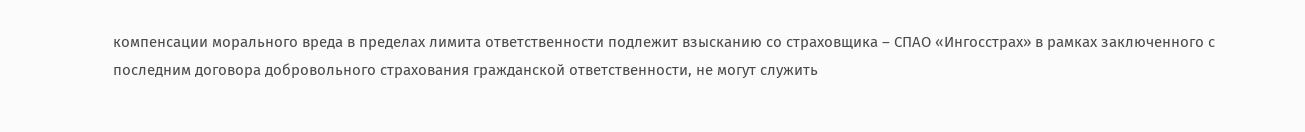компенсации морального вреда в пределах лимита ответственности подлежит взысканию со страховщика – СПАО «Ингосстрах» в рамках заключенного с последним договора добровольного страхования гражданской ответственности, не могут служить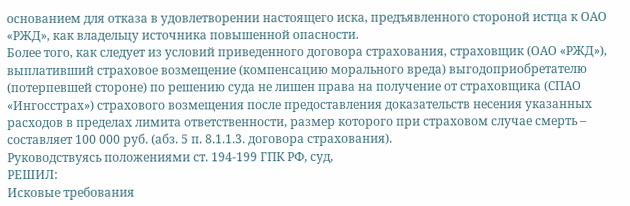основанием для отказа в удовлетворении настоящего иска, предъявленного стороной истца к ОАО «РЖД», как владельцу источника повышенной опасности.
Более того, как следует из условий приведенного договора страхования, страховщик (ОАО «РЖД»), выплативший страховое возмещение (компенсацию морального вреда) выгодоприобретателю (потерпевшей стороне) по решению суда не лишен права на получение от страховщика (СПАО «Ингосстрах») страхового возмещения после предоставления доказательств несения указанных расходов в пределах лимита ответственности, размер которого при страховом случае смерть – составляет 100 000 руб. (абз. 5 п. 8.1.1.3. договора страхования).
Руководствуясь положениями ст. 194-199 ГПК РФ, суд,
РЕШИЛ:
Исковые требования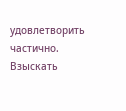удовлетворить частично.
Взыскать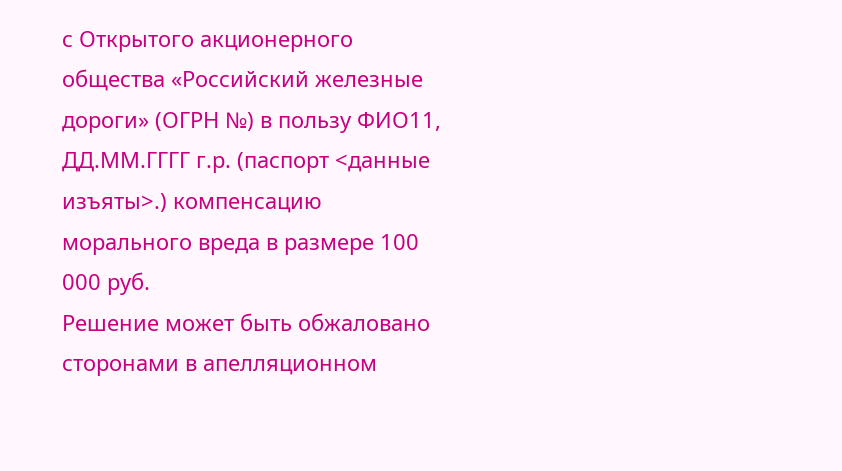с Открытого акционерного общества «Российский железные дороги» (ОГРН №) в пользу ФИО11, ДД.ММ.ГГГГ г.р. (паспорт <данные изъяты>.) компенсацию морального вреда в размере 100 000 руб.
Решение может быть обжаловано сторонами в апелляционном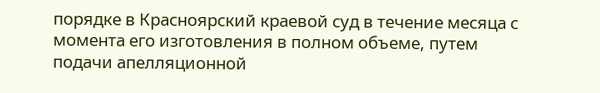порядке в Красноярский краевой суд в течение месяца с момента его изготовления в полном объеме, путем подачи апелляционной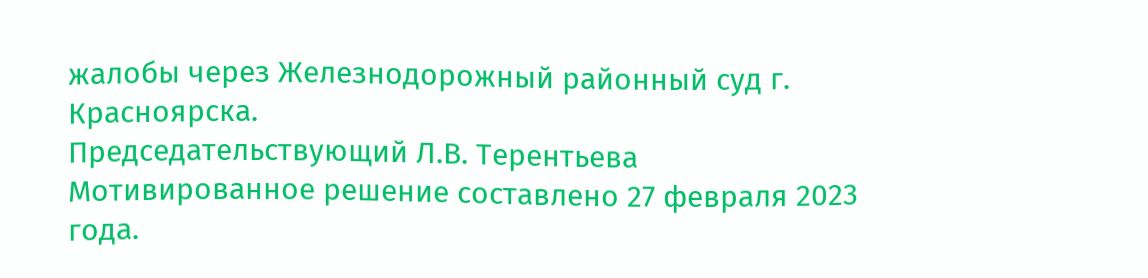жалобы через Железнодорожный районный суд г. Красноярска.
Председательствующий Л.В. Терентьева
Мотивированное решение составлено 27 февраля 2023 года.